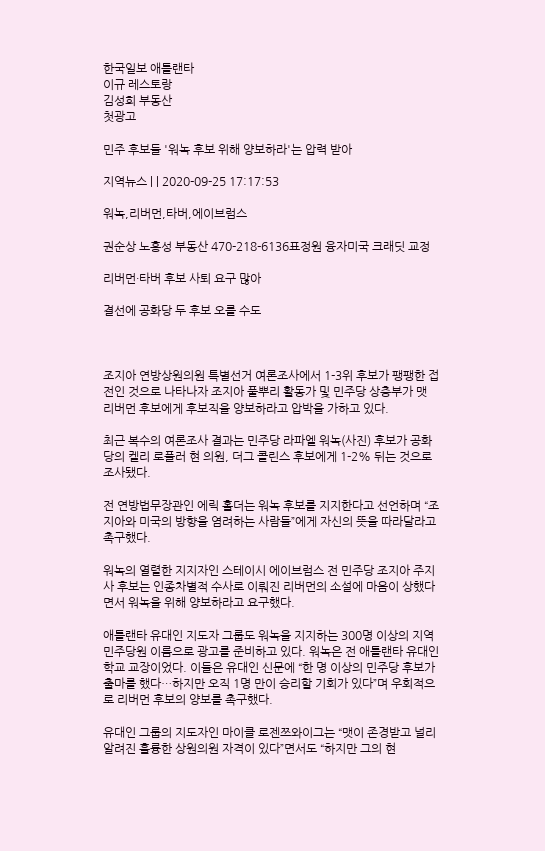한국일보 애틀랜타
이규 레스토랑
김성희 부동산
첫광고

민주 후보들 '워녹 후보 위해 양보하라'는 압력 받아

지역뉴스 | | 2020-09-25 17:17:53

워녹,리버먼,타버,에이브럼스

권순상 노흥성 부동산 470-218-6136표정원 융자미국 크래딧 교정

리버먼·타버 후보 사퇴 요구 많아

결선에 공화당 두 후보 오를 수도



조지아 연방상원의원 특별선거 여론조사에서 1-3위 후보가 팽팽한 접전인 것으로 나타나자 조지아 풀뿌리 활동가 및 민주당 상층부가 맷 리버먼 후보에게 후보직을 양보하라고 압박을 가하고 있다.

최근 복수의 여론조사 결과는 민주당 라파엘 워녹(사진) 후보가 공화당의 켈리 로플러 현 의원, 더그 콜린스 후보에게 1-2% 뒤는 것으로 조사됐다.

전 연방법무장관인 에릭 홀더는 워녹 후보를 지지한다고 선언하며 “조지아와 미국의 방향을 염려하는 사람들”에게 자신의 뜻을 따라달라고 촉구했다.

워녹의 열렬한 지지자인 스테이시 에이브럼스 전 민주당 조지아 주지사 후보는 인종차별적 수사로 이뤄진 리버먼의 소설에 마음이 상했다면서 워녹을 위해 양보하라고 요구했다.

애틀랜타 유대인 지도자 그룹도 워녹을 지지하는 300명 이상의 지역 민주당원 이름으로 광고를 준비하고 있다. 워녹은 전 애틀랜타 유대인학교 교장이었다. 이들은 유대인 신문에 “한 명 이상의 민주당 후보가 출마를 했다…하지만 오직 1명 만이 승리할 기회가 있다”며 우회적으로 리버먼 후보의 양보를 촉구했다.

유대인 그룹의 지도자인 마이클 로젠쯔와이그는 “맷이 존경받고 널리 알려진 훌륭한 상원의원 자격이 있다”면서도 “하지만 그의 현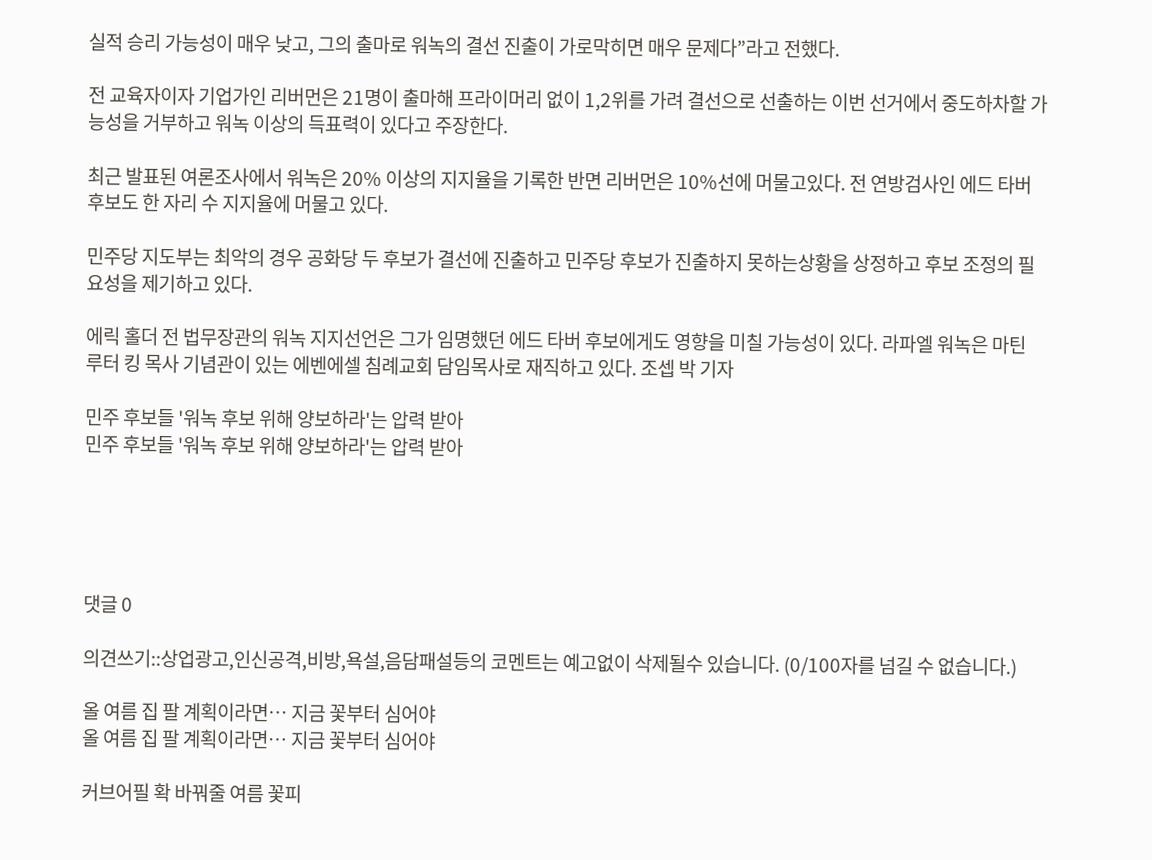실적 승리 가능성이 매우 낮고, 그의 출마로 워녹의 결선 진출이 가로막히면 매우 문제다”라고 전했다.

전 교육자이자 기업가인 리버먼은 21명이 출마해 프라이머리 없이 1,2위를 가려 결선으로 선출하는 이번 선거에서 중도하차할 가능성을 거부하고 워녹 이상의 득표력이 있다고 주장한다.

최근 발표된 여론조사에서 워녹은 20% 이상의 지지율을 기록한 반면 리버먼은 10%선에 머물고있다. 전 연방검사인 에드 타버 후보도 한 자리 수 지지율에 머물고 있다.

민주당 지도부는 최악의 경우 공화당 두 후보가 결선에 진출하고 민주당 후보가 진출하지 못하는상황을 상정하고 후보 조정의 필요성을 제기하고 있다.

에릭 홀더 전 법무장관의 워녹 지지선언은 그가 임명했던 에드 타버 후보에게도 영향을 미칠 가능성이 있다. 라파엘 워녹은 마틴 루터 킹 목사 기념관이 있는 에벤에셀 침례교회 담임목사로 재직하고 있다. 조셉 박 기자

민주 후보들 '워녹 후보 위해 양보하라'는 압력 받아
민주 후보들 '워녹 후보 위해 양보하라'는 압력 받아





댓글 0

의견쓰기::상업광고,인신공격,비방,욕설,음담패설등의 코멘트는 예고없이 삭제될수 있습니다. (0/100자를 넘길 수 없습니다.)

올 여름 집 팔 계획이라면… 지금 꽃부터 심어야
올 여름 집 팔 계획이라면… 지금 꽃부터 심어야

커브어필 확 바꿔줄 여름 꽃피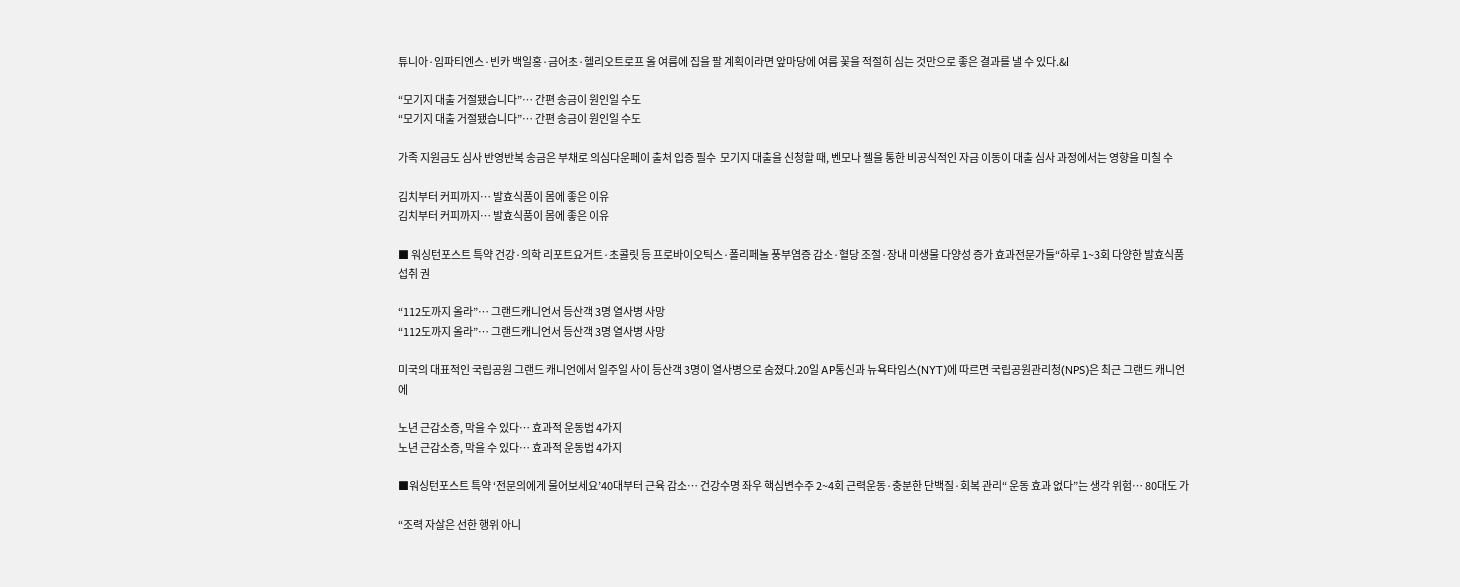튜니아·임파티엔스·빈카 백일홍·금어초·헬리오트로프 올 여름에 집을 팔 계획이라면 앞마당에 여름 꽃을 적절히 심는 것만으로 좋은 결과를 낼 수 있다.&l

“모기지 대출 거절됐습니다”… 간편 송금이 원인일 수도
“모기지 대출 거절됐습니다”… 간편 송금이 원인일 수도

가족 지원금도 심사 반영반복 송금은 부채로 의심다운페이 출처 입증 필수  모기지 대출을 신청할 때, 벤모나 젤을 통한 비공식적인 자금 이동이 대출 심사 과정에서는 영향을 미칠 수

김치부터 커피까지… 발효식품이 몸에 좋은 이유
김치부터 커피까지… 발효식품이 몸에 좋은 이유

■ 워싱턴포스트 특약 건강·의학 리포트요거트·초콜릿 등 프로바이오틱스·폴리페놀 풍부염증 감소·혈당 조절·장내 미생물 다양성 증가 효과전문가들“하루 1~3회 다양한 발효식품 섭취 권

“112도까지 올라”… 그랜드캐니언서 등산객 3명 열사병 사망
“112도까지 올라”… 그랜드캐니언서 등산객 3명 열사병 사망

미국의 대표적인 국립공원 그랜드 캐니언에서 일주일 사이 등산객 3명이 열사병으로 숨졌다.20일 AP통신과 뉴욕타임스(NYT)에 따르면 국립공원관리청(NPS)은 최근 그랜드 캐니언에

노년 근감소증, 막을 수 있다… 효과적 운동법 4가지
노년 근감소증, 막을 수 있다… 효과적 운동법 4가지

■워싱턴포스트 특약 ‘전문의에게 물어보세요’40대부터 근육 감소… 건강수명 좌우 핵심변수주 2~4회 근력운동·충분한 단백질·회복 관리“ 운동 효과 없다”는 생각 위험… 80대도 가

“조력 자살은 선한 행위 아니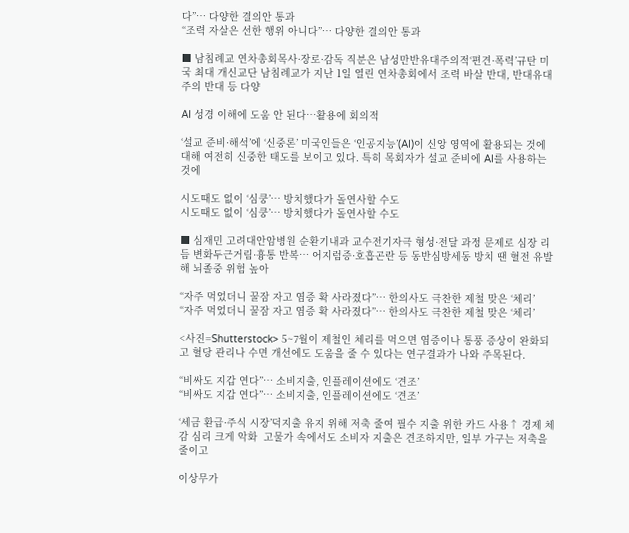다”… 다양한 결의안 통과
“조력 자살은 선한 행위 아니다”… 다양한 결의안 통과

■ 남침례교 연차총회목사·장로·감독 직분은 남성만반유대주의적‘편견·폭력’규탄 미국 최대 개신교단 남침례교가 지난 1일 열린 연차총회에서 조력 바살 반대, 반대유대주의 반대 등 다양

AI 성경 이해에 도움 안 된다…활용에 회의적

‘설교 준비·해석’에 ‘신중론’ 미국인들은 ‘인공지능’(AI)이 신앙 영역에 활용되는 것에 대해 여전히 신중한 태도를 보이고 있다. 특히 목회자가 설교 준비에 AI를 사용하는 것에

시도때도 없이 ‘심쿵’… 방치했다가 돌연사할 수도
시도때도 없이 ‘심쿵’… 방치했다가 돌연사할 수도

■ 심재민 고려대안암병원 순환기내과 교수전기자극 형성·전달 과정 문제로 심장 리듬 변화두근거림·흉통 반복… 어지럼증·호흡곤란 등 동반심방세동 방치 땐 혈전 유발해 뇌졸중 위험 높아

“자주 먹었더니 꿀잠 자고 염증 확 사라졌다”… 한의사도 극찬한 제철 맞은 ‘체리’
“자주 먹었더니 꿀잠 자고 염증 확 사라졌다”… 한의사도 극찬한 제철 맞은 ‘체리’

<사진=Shutterstock> 5~7월이 제철인 체리를 먹으면 염증이나 통풍 증상이 완화되고 혈당 관리나 수면 개선에도 도움을 줄 수 있다는 연구결과가 나와 주목된다.

“비싸도 지갑 연다”… 소비지출, 인플레이션에도 ‘견조’
“비싸도 지갑 연다”… 소비지출, 인플레이션에도 ‘견조’

‘세금 환급·주식 시장’덕지출 유지 위해 저축 줄여 필수 지출 위한 카드 사용↑ 경제 체감 심리 크게 악화  고물가 속에서도 소비자 지출은 견조하지만, 일부 가구는 저축을 줄이고

이상무가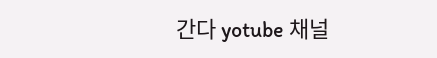간다 yotube 채널